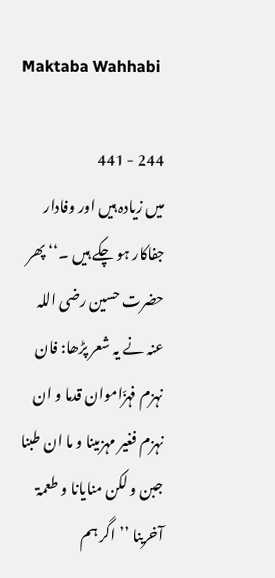Maktaba Wahhabi

244 - 441
میں زیادہ ہیں اور وفادار جفاکار ہو چکے ہیں ۔‘‘ پھر حضرت حسین رضی اللہ عنہ نے یہ شعر پڑھا: فان نہزم فہزّاموان قدما و ان نہزم فغیر مہزمینا و ما ان طبنا جبن و لکن منایانا و طعمۃ آخرینا ’’اگر ہم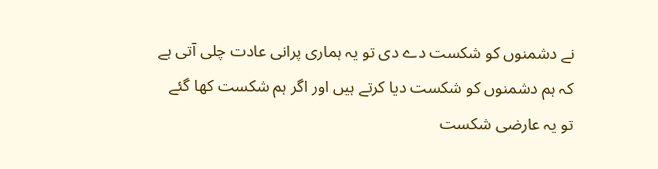نے دشمنوں کو شکست دے دی تو یہ ہماری پرانی عادت چلی آتی ہے کہ ہم دشمنوں کو شکست دیا کرتے ہیں اور اگر ہم شکست کھا گئے تو یہ عارضی شکست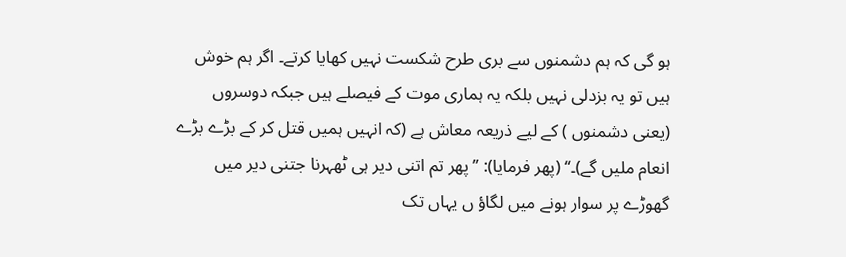ہو گی کہ ہم دشمنوں سے بری طرح شکست نہیں کھایا کرتے۔ اگر ہم خوش ہیں تو یہ بزدلی نہیں بلکہ یہ ہماری موت کے فیصلے ہیں جبکہ دوسروں (یعنی دشمنوں ) کے لیے ذریعہ معاش ہے (کہ انہیں ہمیں قتل کر کے بڑے بڑے انعام ملیں گے)۔‘‘ (پھر فرمایا): ’’پھر تم اتنی دیر ہی ٹھہرنا جتنی دیر میں گھوڑے پر سوار ہونے میں لگاؤ ں یہاں تک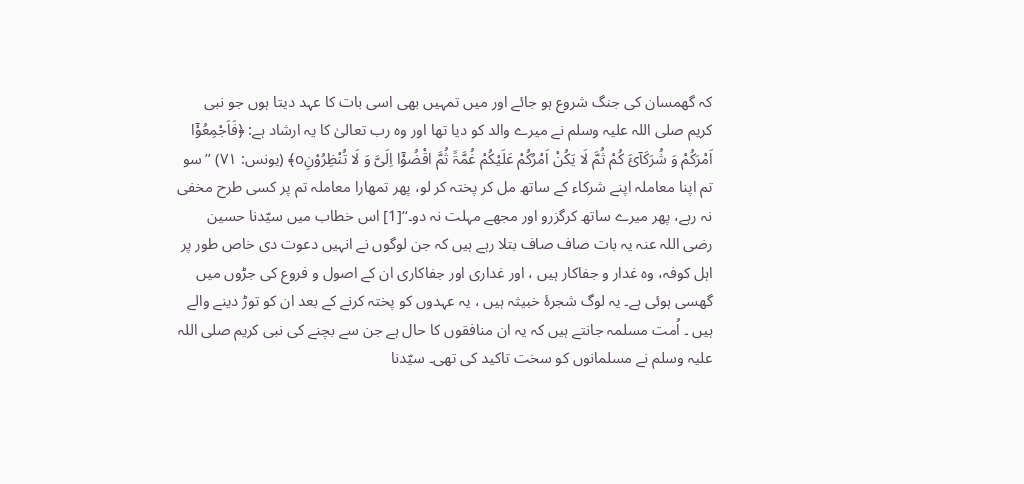کہ گھمسان کی جنگ شروع ہو جائے اور میں تمہیں بھی اسی بات کا عہد دیتا ہوں جو نبی کریم صلی اللہ علیہ وسلم نے میرے والد کو دیا تھا اور وہ رب تعالیٰ کا یہ ارشاد ہے: ﴿فَاَجْمِعُوْٓا اَمْرَکُمْ وَ شُرَکَآئَ کُمْ ثُمَّ لَا یَکُنْ اَمْرُکُمْ عَلَیْکُمْ غُمَّۃً ثُمَّ اقْضُوْٓا اِلَیَّ وَ لَا تُنْظِرُوْنِo﴾ (یونس: ۷۱) ’’سو تم اپنا معاملہ اپنے شرکاء کے ساتھ مل کر پختہ کر لو، پھر تمھارا معاملہ تم پر کسی طرح مخفی نہ رہے، پھر میرے ساتھ کرگزرو اور مجھے مہلت نہ دو۔‘‘[1] اس خطاب میں سیّدنا حسین رضی اللہ عنہ یہ بات صاف صاف بتلا رہے ہیں کہ جن لوگوں نے انہیں دعوت دی خاص طور پر اہل کوفہ، وہ غدار و جفاکار ہیں ، اور غداری اور جفاکاری ان کے اصول و فروع کی جڑوں میں گھسی ہوئی ہے۔ یہ لوگ شجرۂ خبیثہ ہیں ، یہ عہدوں کو پختہ کرنے کے بعد ان کو توڑ دینے والے ہیں ۔ اُمت مسلمہ جانتے ہیں کہ یہ ان منافقوں کا حال ہے جن سے بچنے کی نبی کریم صلی اللہ علیہ وسلم نے مسلمانوں کو سخت تاکید کی تھی۔ سیّدنا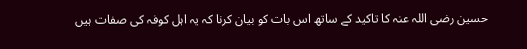حسین رضی اللہ عنہ کا تاکید کے ساتھ اس بات کو بیان کرنا کہ یہ اہل کوفہ کی صفات ہیں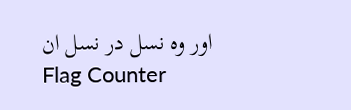اور وہ نسل در نسل ان
Flag Counter